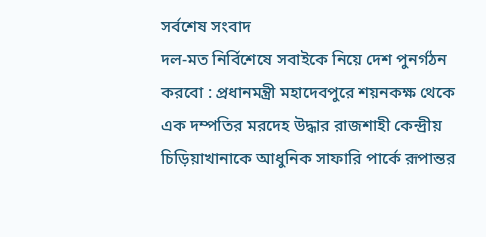সর্বশেষ সংবাদ
দল-মত নির্বিশেষে সবাইকে নিয়ে দেশ পুনর্গঠন করবো : প্রধানমন্ত্রী মহাদেবপুরে শয়নকক্ষ থেকে এক দম্পতির মরদেহ উদ্ধার রাজশাহী কেন্দ্রীয় চিড়িয়াখানাকে আধুনিক সাফারি পার্কে রূপান্তর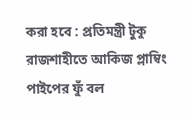করা হবে : প্রতিমন্ত্রী টুকু রাজশাহীতে আকিজ প্লাম্বিং পাইপের ফুঁ বল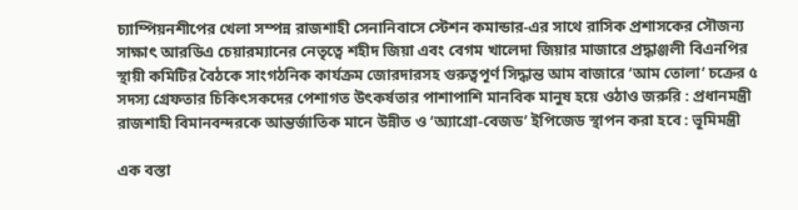চ্যাম্পিয়নশীপের খেলা সম্পন্ন রাজশাহী সেনানিবাসে স্টেশন কমান্ডার-এর সাথে রাসিক প্রশাসকের সৌজন্য সাক্ষাৎ আরডিএ চেয়ারম্যানের নেতৃত্বে শহীদ জিয়া এবং বেগম খালেদা জিয়ার মাজারে প্রদ্ধাঞ্জলী বিএনপির স্থায়ী কমিটির বৈঠকে সাংগঠনিক কার্যক্রম জোরদারসহ গুরুত্বপূর্ণ সিদ্ধান্ত আম বাজারে ‘আম তোলা’ চক্রের ৫ সদস্য গ্রেফতার চিকিৎসকদের পেশাগত উৎকর্ষতার পাশাপাশি মানবিক মানুষ হয়ে ওঠাও জরুরি : প্রধানমন্ত্রী রাজশাহী বিমানবন্দরকে আন্তর্জাতিক মানে উন্নীত ও ‘অ্যাগ্রো-বেজড’ ইপিজেড স্থাপন করা হবে : ভূমিমন্ত্রী

এক বস্তা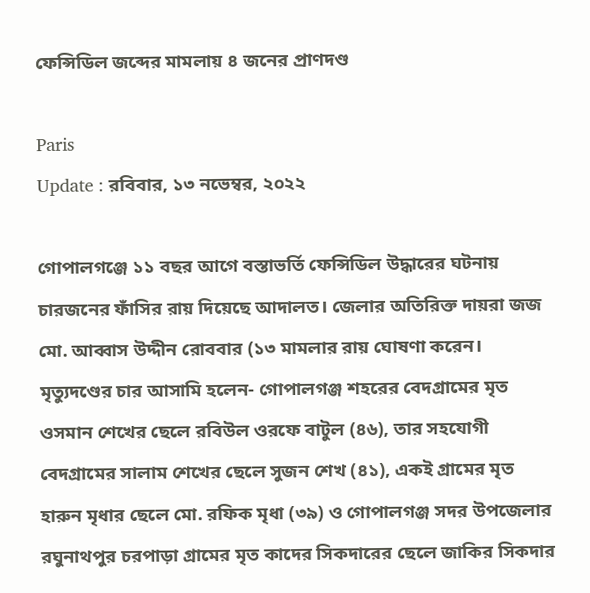ফেন্সিডিল জব্দের মামলায় ৪ জনের প্রাণদণ্ড

Paris
Update : রবিবার, ১৩ নভেম্বর, ২০২২

গোপালগঞ্জে ১১ বছর আগে বস্তাভর্তি ফেন্সিডিল উদ্ধারের ঘটনায় চারজনের ফাঁসির রায় দিয়েছে আদালত। জেলার অতিরিক্ত দায়রা জজ মো. আব্বাস উদ্দীন রোববার (১৩ মামলার রায় ঘোষণা করেন। মৃত্যুদণ্ডের চার আসামি হলেন- গোপালগঞ্জ শহরের বেদগ্রামের মৃত ওসমান শেখের ছেলে রবিউল ওরফে বাটুল (৪৬), তার সহযোগী বেদগ্রামের সালাম শেখের ছেলে সুজন শেখ (৪১), একই গ্রামের মৃত হারুন মৃধার ছেলে মো. রফিক মৃধা (৩৯) ও গোপালগঞ্জ সদর উপজেলার রঘুনাথপুর চরপাড়া গ্রামের মৃত কাদের সিকদারের ছেলে জাকির সিকদার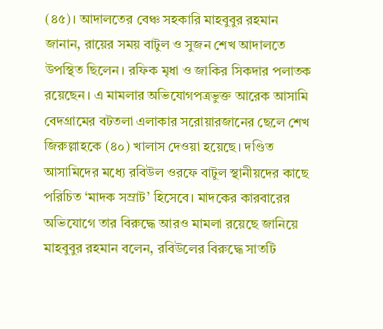(৪৫)। আদালতের বেঞ্চ সহকারি মাহবুবুর রহমান জানান, রায়ের সময় বাটুল ও সুজন শেখ আদালতে উপস্থিত ছিলেন। রফিক মৃধা ও জাকির সিকদার পলাতক রয়েছেন। এ মামলার অভিযোগপত্রভুক্ত আরেক আসামি বেদগ্রামের বটতলা এলাকার সরোয়ারজানের ছেলে শেখ জিরুল্লাহকে (৪০) খালাস দেওয়া হয়েছে। দণ্ডিত আসামিদের মধ্যে রবিউল ওরফে বাটুল স্থানীয়দের কাছে পরিচিত ‘মাদক সম্রাট’ হিসেবে। মাদকের কারবারের অভিযোগে তার বিরুদ্ধে আরও মামলা রয়েছে জানিয়ে মাহবুবুর রহমান বলেন, রবিউলের বিরুদ্ধে সাতটি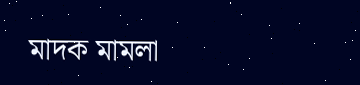মাদক মামলা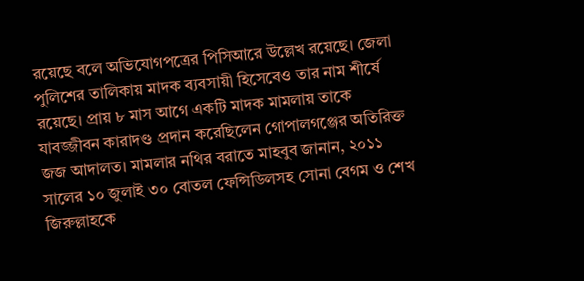রয়েছে বলে অভিযোগপত্রের পিসিআরে উল্লেখ রয়েছে। জেলা পুলিশের তালিকায় মাদক ব্যবসায়ী হিসেবেও তার নাম শীর্ষে রয়েছে। প্রায় ৮ মাস আগে একটি মাদক মামলায় তাকে যাবজ্জীবন কারাদণ্ড প্রদান করেছিলেন গোপালগঞ্জের অতিরিক্ত জজ আদালত। মামলার নথির বরাতে মাহবুব জানান, ২০১১ সালের ১০ জুলাই ৩০ বোতল ফেন্সিডিলসহ সোনা বেগম ও শেখ জিরুল্লাহকে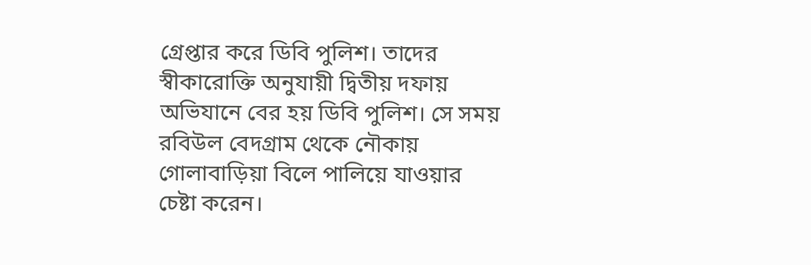গ্রেপ্তার করে ডিবি পুলিশ। তাদের স্বীকারোক্তি অনুযায়ী দ্বিতীয় দফায় অভিযানে বের হয় ডিবি পুলিশ। সে সময় রবিউল বেদগ্রাম থেকে নৌকায় গোলাবাড়িয়া বিলে পালিয়ে যাওয়ার চেষ্টা করেন।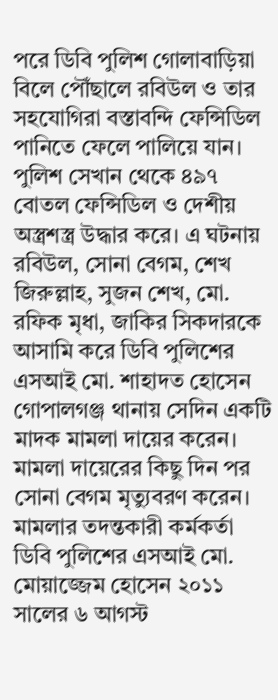পরে ডিবি পুলিশ গোলাবাড়িয়া বিলে পৌঁছালে রবিউল ও তার সহযোগিরা বস্তাবন্দি ফেন্সিডিল পানিতে ফেলে পালিয়ে যান। পুলিশ সেখান থেকে ৪৯৭ বোতল ফেন্সিডিল ও দেশীয় অস্ত্রশস্ত্র উদ্ধার করে। এ ঘটনায় রবিউল, সোনা বেগম, শেখ জিরুল্লাহ, সুজন শেখ, মো. রফিক মৃধা, জাকির সিকদারকে আসামি করে ডিবি পুলিশের এসআই মো. শাহাদত হোসেন গোপালগঞ্জ থানায় সেদিন একটি মাদক মামলা দায়ের করেন। মামলা দায়েরের কিছু দিন পর সোনা বেগম মৃত্যুবরণ করেন। মামলার তদন্তকারী কর্মকর্তা ডিবি পুলিশের এসআই মো. মোয়াজ্জেম হোসেন ২০১১ সালের ৬ আগস্ট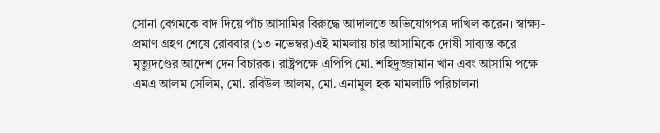সোনা বেগমকে বাদ দিয়ে পাঁচ আসামির বিরুদ্ধে আদালতে অভিযোগপত্র দাখিল করেন। স্বাক্ষ্য-প্রমাণ গ্রহণ শেষে রোববার (১৩ নভেম্বর)এই মামলায় চার আসামিকে দোষী সাব্যস্ত করে মৃত্যুদণ্ডের আদেশ দেন বিচারক। রাষ্ট্রপক্ষে এপিপি মো. শহিদুজ্জামান খান এবং আসামি পক্ষে এমএ আলম সেলিম, মো. রবিউল আলম, মো. এনামুল হক মামলাটি পরিচালনা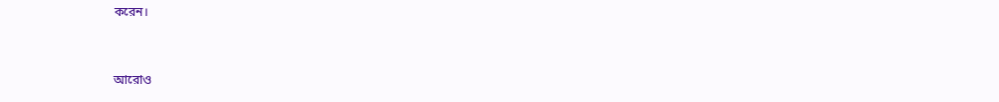করেন।


আরোও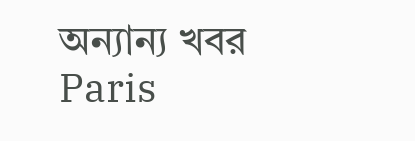অন্যান্য খবর
Paris